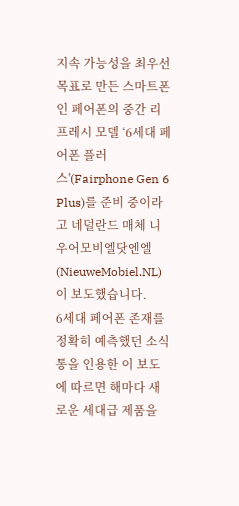지속 가능성을 최우선 목표로 만든 스마트폰인 페어폰의 중간 리프레시 모델 ‘6세대 페어폰 플러스'(Fairphone Gen 6 Plus)를 준비 중이라고 네덜란드 매체 니우어모비엘닷엔엘(NieuweMobiel.NL)이 보도했습니다.
6세대 페어폰 존재를 정확히 예측했던 소식통을 인용한 이 보도에 따르면 해마다 새로운 세대급 제품을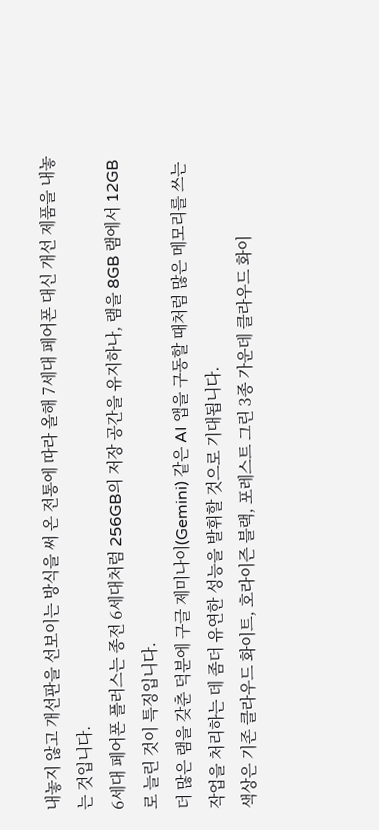내놓지 않고 개선판을 선보이는 방식을 써 온 전통에 따라 올해 7세대 페어폰 대신 개선 제품을 내놓는 것입니다.
6세대 페어폰 플러스는 종전 6세대처럼 256GB의 저장 공간을 유지하나, 램을 8GB 램에서 12GB로 늘린 것이 특징입니다.
더 많은 램을 갖춘 덕분에 구글 제미나이(Gemini) 같은 AI 앱을 구동할 때처럼 많은 메모리를 쓰는 작업을 처리하는 데 좀더 유연한 성능을 발휘할 것으로 기대됩니다.
색상은 기존 클라우드 화이트, 호라이즌 블랙, 포레스트 그린 3종 가운데 클라우드 화이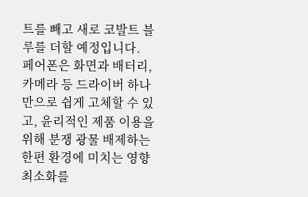트를 빼고 새로 코발트 블루를 더할 예정입니다.
페어폰은 화면과 배터리, 카메라 등 드라이버 하나만으로 쉽게 고체할 수 있고, 윤리적인 제품 이용을 위해 분쟁 광물 배제하는 한편 환경에 미치는 영향 최소화를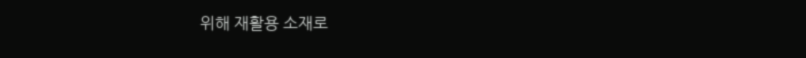위해 재활용 소재로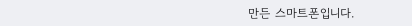만든 스마트폰입니다.